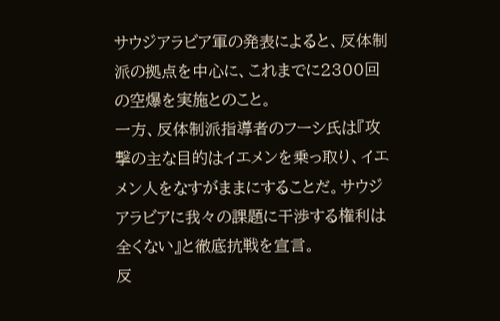サウジアラビア軍の発表によると、反体制派の拠点を中心に、これまでに2300回の空爆を実施とのこと。
一方、反体制派指導者のフーシ氏は『攻撃の主な目的はイエメンを乗っ取り、イエメン人をなすがままにすることだ。サウジアラビアに我々の課題に干渉する権利は全くない』と徹底抗戦を宣言。
反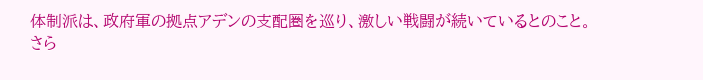体制派は、政府軍の拠点アデンの支配圏を巡り、激しい戦闘が続いているとのこと。
さら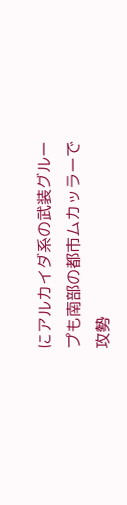にアルカイダ系の武装グループも南部の都市ムカッラーで攻勢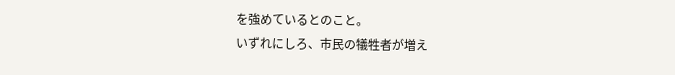を強めているとのこと。
いずれにしろ、市民の犠牲者が増え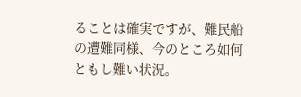ることは確実ですが、難民船の遭難同様、今のところ如何ともし難い状況。